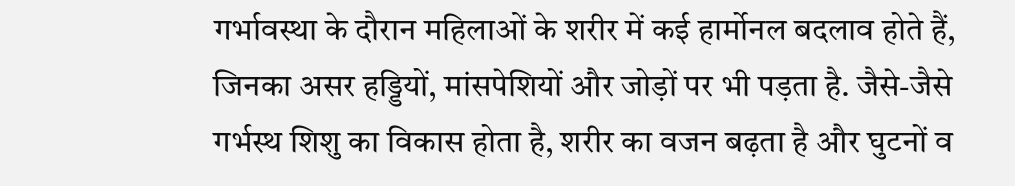गर्भावस्था के दौरान महिलाओं के शरीर में कई हार्मोनल बदलाव होते हैं, जिनका असर हड्डियों, मांसपेशियों और जोड़ों पर भी पड़ता है. जैसे-जैसे गर्भस्थ शिशु का विकास होता है, शरीर का वजन बढ़ता है और घुटनों व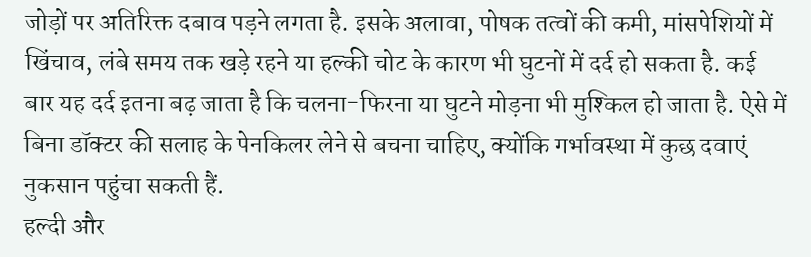जोड़ों पर अतिरिक्त दबाव पड़ने लगता है. इसके अलावा, पोषक तत्वों की कमी, मांसपेशियों में खिंचाव, लंबे समय तक खड़े रहने या हल्की चोट के कारण भी घुटनों में दर्द हो सकता है. कई बार यह दर्द इतना बढ़ जाता है कि चलना-फिरना या घुटने मोड़ना भी मुश्किल हो जाता है. ऐसे में बिना डॉक्टर की सलाह के पेनकिलर लेने से बचना चाहिए, क्योंकि गर्भावस्था में कुछ दवाएं नुकसान पहुंचा सकती हैं.
हल्दी और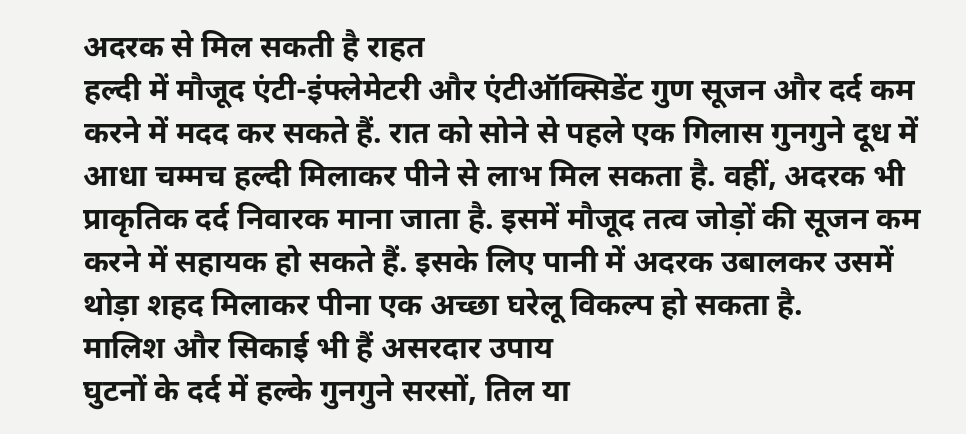अदरक से मिल सकती है राहत
हल्दी में मौजूद एंटी-इंफ्लेमेटरी और एंटीऑक्सिडेंट गुण सूजन और दर्द कम करने में मदद कर सकते हैं. रात को सोने से पहले एक गिलास गुनगुने दूध में आधा चम्मच हल्दी मिलाकर पीने से लाभ मिल सकता है. वहीं, अदरक भी प्राकृतिक दर्द निवारक माना जाता है. इसमें मौजूद तत्व जोड़ों की सूजन कम करने में सहायक हो सकते हैं. इसके लिए पानी में अदरक उबालकर उसमें थोड़ा शहद मिलाकर पीना एक अच्छा घरेलू विकल्प हो सकता है.
मालिश और सिकाई भी हैं असरदार उपाय
घुटनों के दर्द में हल्के गुनगुने सरसों, तिल या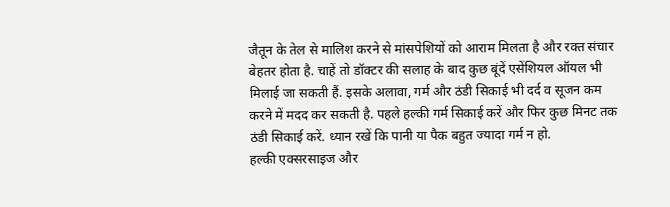जैतून के तेल से मालिश करने से मांसपेशियों को आराम मिलता है और रक्त संचार बेहतर होता है. चाहें तो डॉक्टर की सलाह के बाद कुछ बूंदें एसेंशियल ऑयल भी मिलाई जा सकती हैं. इसके अलावा, गर्म और ठंडी सिकाई भी दर्द व सूजन कम करने में मदद कर सकती है. पहले हल्की गर्म सिकाई करें और फिर कुछ मिनट तक ठंडी सिकाई करें. ध्यान रखें कि पानी या पैक बहुत ज्यादा गर्म न हो.
हल्की एक्सरसाइज और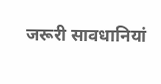जरूरी सावधानियां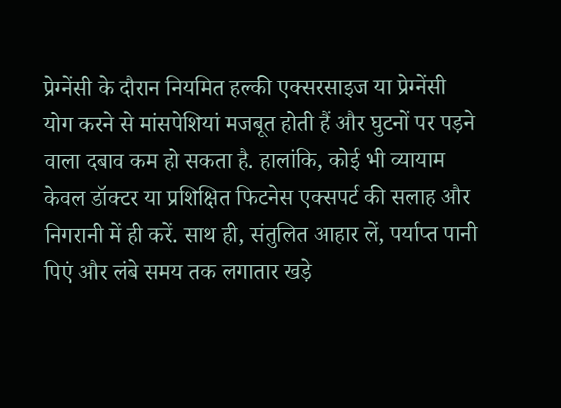प्रेग्नेंसी के दौरान नियमित हल्की एक्सरसाइज या प्रेग्नेंसी योग करने से मांसपेशियां मजबूत होती हैं और घुटनों पर पड़ने वाला दबाव कम हो सकता है. हालांकि, कोई भी व्यायाम केवल डॉक्टर या प्रशिक्षित फिटनेस एक्सपर्ट की सलाह और निगरानी में ही करें. साथ ही, संतुलित आहार लें, पर्याप्त पानी पिएं और लंबे समय तक लगातार खड़े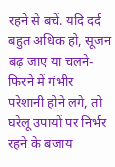रहने से बचें. यदि दर्द बहुत अधिक हो, सूजन बढ़ जाए या चलने-फिरने में गंभीर परेशानी होने लगे, तो घरेलू उपायों पर निर्भर रहने के बजाय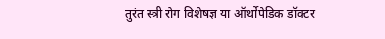तुरंत स्त्री रोग विशेषज्ञ या ऑर्थोपेडिक डॉक्टर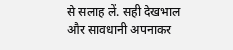से सलाह लें. सही देखभाल और सावधानी अपनाकर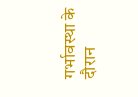गर्भावस्था के दौरान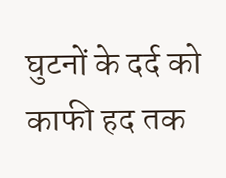घुटनों के दर्द को काफी हद तक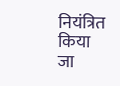नियंत्रित किया जा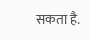सकता है.